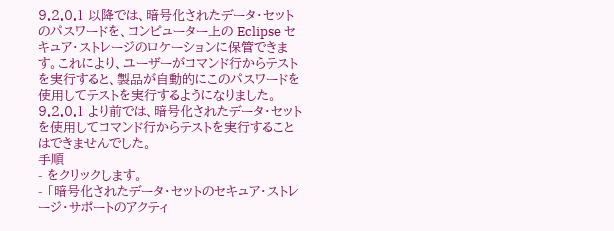9.2.0.1 以降では、暗号化されたデータ・セットのパスワードを、コンピューター上の Eclipse セキュア・ストレージのロケーションに保管できます。これにより、ユーザーがコマンド行からテストを実行すると、製品が自動的にこのパスワードを使用してテストを実行するようになりました。9.2.0.1 より前では、暗号化されたデータ・セットを使用してコマンド行からテストを実行することはできませんでした。
手順
- をクリックします。
- 「暗号化されたデータ・セットのセキュア・ストレージ・サポートのアクティ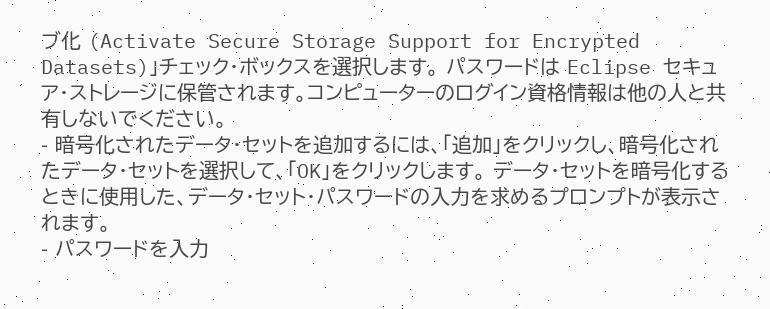ブ化 (Activate Secure Storage Support for Encrypted Datasets)」チェック・ボックスを選択します。 パスワードは Eclipse セキュア・ストレージに保管されます。コンピューターのログイン資格情報は他の人と共有しないでください。
- 暗号化されたデータ・セットを追加するには、「追加」をクリックし、暗号化されたデータ・セットを選択して、「OK」をクリックします。 データ・セットを暗号化するときに使用した、データ・セット・パスワードの入力を求めるプロンプトが表示されます。
- パスワードを入力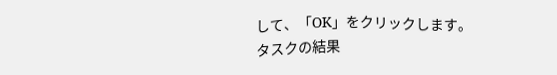して、「OK」をクリックします。
タスクの結果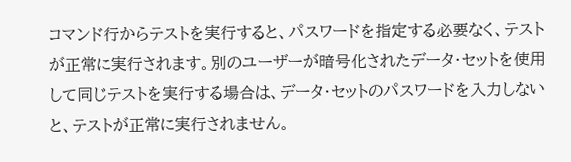コマンド行からテストを実行すると、パスワードを指定する必要なく、テストが正常に実行されます。別のユーザーが暗号化されたデータ・セットを使用して同じテストを実行する場合は、データ・セットのパスワードを入力しないと、テストが正常に実行されません。